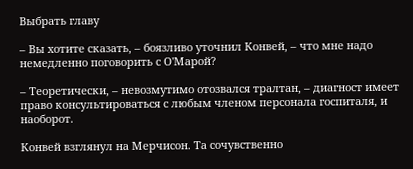Выбрать главу

– Вы хотите сказать, – боязливо уточнил Конвей, – что мне надо немедленно поговорить с О'Марой?

– Теоретически, – невозмутимо отозвался тралтан, – диагност имеет право консультироваться с любым членом персонала госпиталя, и наоборот.

Конвей взглянул на Мерчисон. Та сочувственно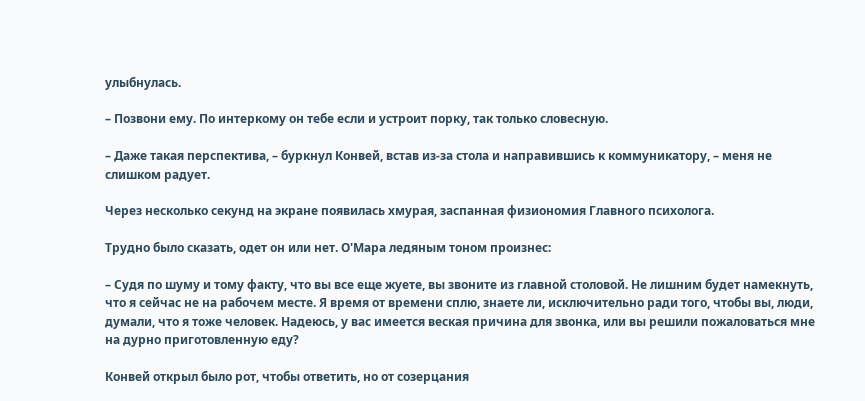улыбнулась.

– Позвони ему. По интеркому он тебе если и устроит порку, так только словесную.

– Даже такая перспектива, – буркнул Конвей, встав из-за стола и направившись к коммуникатору, – меня не слишком радует.

Через несколько секунд на экране появилась хмурая, заспанная физиономия Главного психолога.

Трудно было сказать, одет он или нет. О'Мара ледяным тоном произнес:

– Судя по шуму и тому факту, что вы все еще жуете, вы звоните из главной столовой. Не лишним будет намекнуть, что я сейчас не на рабочем месте. Я время от времени сплю, знаете ли, исключительно ради того, чтобы вы, люди, думали, что я тоже человек. Надеюсь, у вас имеется веская причина для звонка, или вы решили пожаловаться мне на дурно приготовленную еду?

Конвей открыл было рот, чтобы ответить, но от созерцания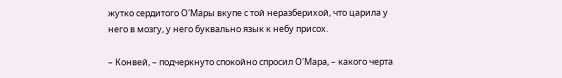жутко сердитого О'Мары вкупе с той неразберихой, что царила у него в мозгу, у него буквально язык к небу присох.

– Конвей, – подчеркнуто спокойно спросил О'Мара, – какого черта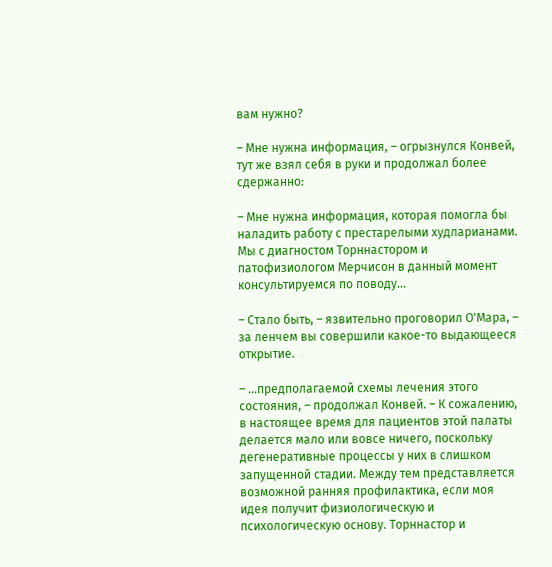вам нужно?

– Мне нужна информация, – огрызнулся Конвей, тут же взял себя в руки и продолжал более сдержанно:

– Мне нужна информация, которая помогла бы наладить работу с престарелыми худларианами. Мы с диагностом Торннастором и патофизиологом Мерчисон в данный момент консультируемся по поводу...

– Стало быть, – язвительно проговорил О'Мара, – за ленчем вы совершили какое-то выдающееся открытие.

– …предполагаемой схемы лечения этого состояния, – продолжал Конвей. – К сожалению, в настоящее время для пациентов этой палаты делается мало или вовсе ничего, поскольку дегенеративные процессы у них в слишком запущенной стадии. Между тем представляется возможной ранняя профилактика, если моя идея получит физиологическую и психологическую основу. Торннастор и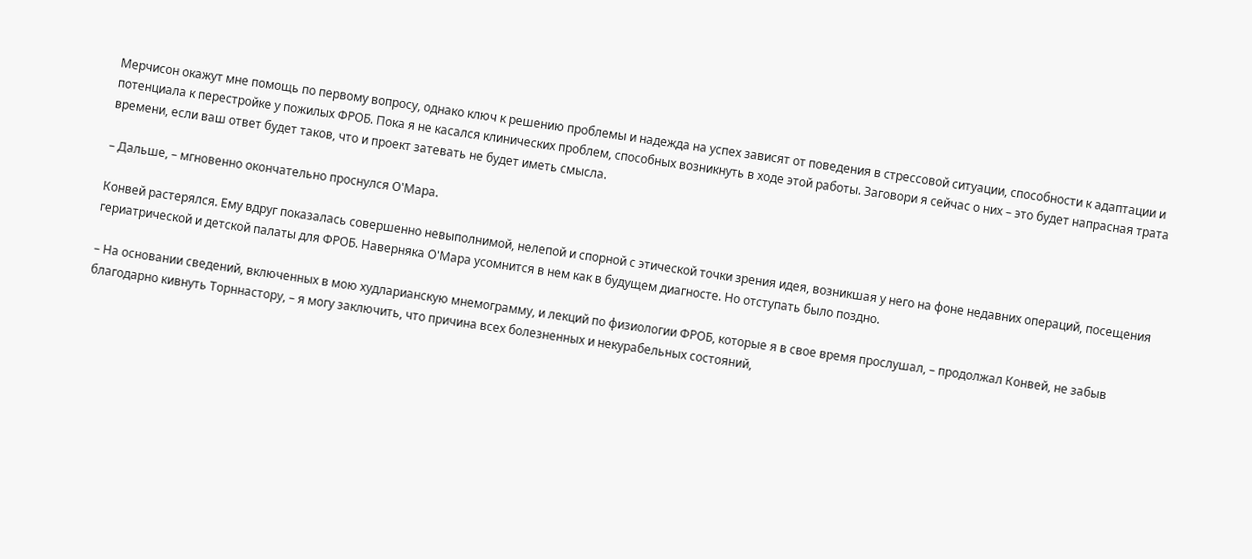Мерчисон окажут мне помощь по первому вопросу, однако ключ к решению проблемы и надежда на успех зависят от поведения в стрессовой ситуации, способности к адаптации и потенциала к перестройке у пожилых ФРОБ. Пока я не касался клинических проблем, способных возникнуть в ходе этой работы. Заговори я сейчас о них – это будет напрасная трата времени, если ваш ответ будет таков, что и проект затевать не будет иметь смысла.

– Дальше, – мгновенно окончательно проснулся О'Мара.

Конвей растерялся. Ему вдруг показалась совершенно невыполнимой, нелепой и спорной с этической точки зрения идея, возникшая у него на фоне недавних операций, посещения гериатрической и детской палаты для ФРОБ. Наверняка О'Мара усомнится в нем как в будущем диагносте. Но отступать было поздно.

– На основании сведений, включенных в мою худларианскую мнемограмму, и лекций по физиологии ФРОБ, которые я в свое время прослушал, – продолжал Конвей, не забыв благодарно кивнуть Торннастору, – я могу заключить, что причина всех болезненных и некурабельных состояний,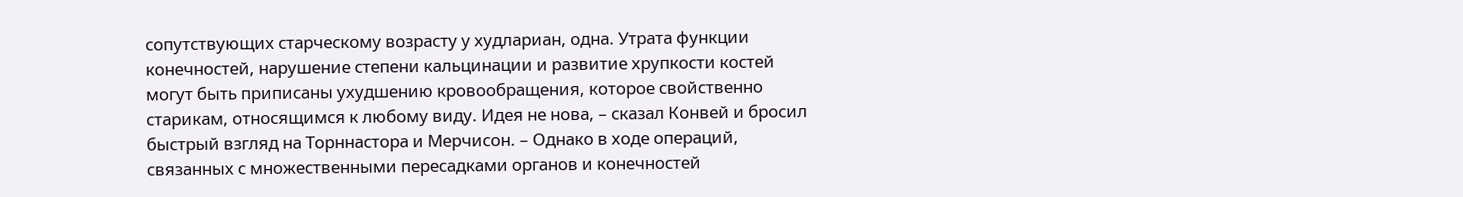сопутствующих старческому возрасту у худлариан, одна. Утрата функции конечностей, нарушение степени кальцинации и развитие хрупкости костей могут быть приписаны ухудшению кровообращения, которое свойственно старикам, относящимся к любому виду. Идея не нова, – сказал Конвей и бросил быстрый взгляд на Торннастора и Мерчисон. – Однако в ходе операций, связанных с множественными пересадками органов и конечностей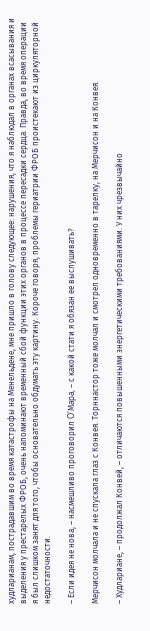худларианам, пострадавшим во время катастрофы на Менельдене, мне пришло в голову следующее: нарушения, что я наблюдал в органах всасывания и выделения у престарелых ФРОБ, очень напоминают временный сбой функции этих органов в процессе пересадки сердца. Правда, во время операции я был слишком занят для того, чтобы основательно обдумать эту картину. Короче говоря, проблемы гериатрии ФРОБ проистекают из циркуляторной недостаточности.

– Если идея не нова, – насмешливо проговорил O'Мapa, – с какой стати я обязан ее выслушивать?

Мерчисон молчала и не спускала глаз с Конвея. Торннастор тоже молчал и смотрел одновременно в тарелку, на Мерчисон и на Конвея.

– Худлариане, – продолжал Конвей, – отличаются повышенными энергетическими требованиями. У них чрезвычайно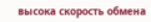высока скорость обмена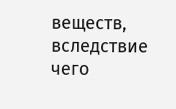веществ, вследствие чего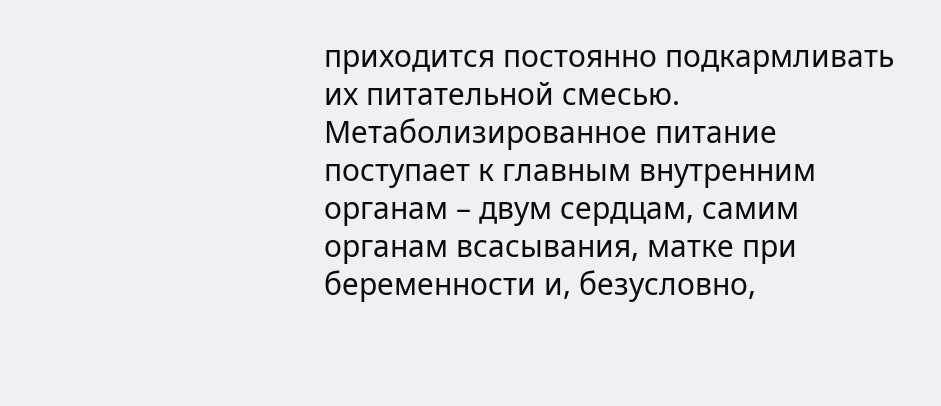приходится постоянно подкармливать их питательной смесью. Метаболизированное питание поступает к главным внутренним органам – двум сердцам, самим органам всасывания, матке при беременности и, безусловно,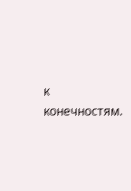к конечностям.